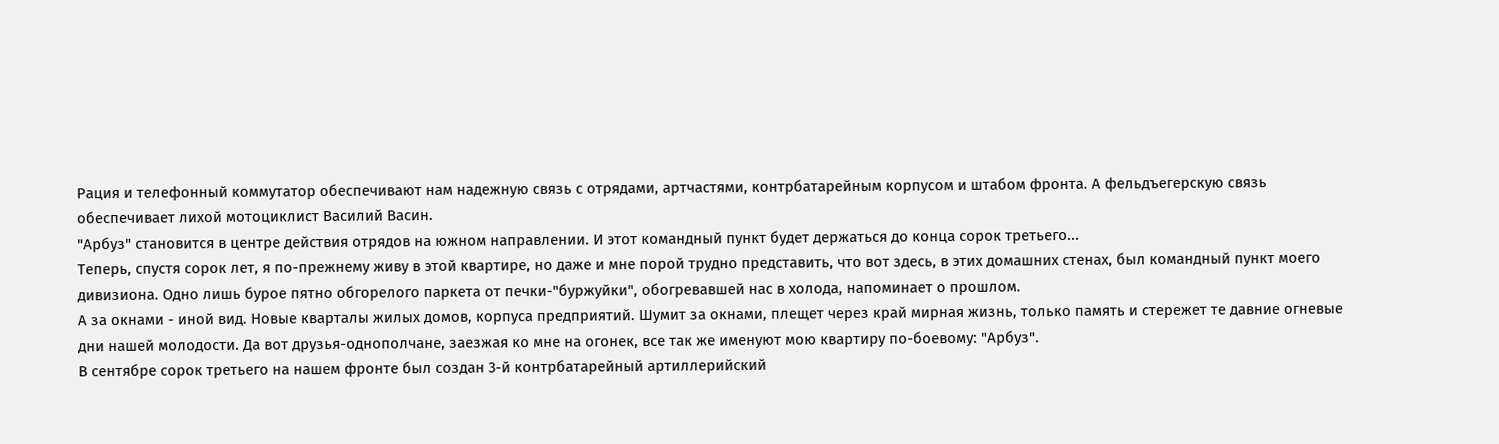Рация и телефонный коммутатор обеспечивают нам надежную связь с отрядами, артчастями, контрбатарейным корпусом и штабом фронта. А фельдъегерскую связь обеспечивает лихой мотоциклист Василий Васин.
"Арбуз" становится в центре действия отрядов на южном направлении. И этот командный пункт будет держаться до конца сорок третьего...
Теперь, спустя сорок лет, я по-прежнему живу в этой квартире, но даже и мне порой трудно представить, что вот здесь, в этих домашних стенах, был командный пункт моего дивизиона. Одно лишь бурое пятно обгорелого паркета от печки-"буржуйки", обогревавшей нас в холода, напоминает о прошлом.
А за окнами - иной вид. Новые кварталы жилых домов, корпуса предприятий. Шумит за окнами, плещет через край мирная жизнь, только память и стережет те давние огневые дни нашей молодости. Да вот друзья-однополчане, заезжая ко мне на огонек, все так же именуют мою квартиру по-боевому: "Арбуз".
В сентябре сорок третьего на нашем фронте был создан 3-й контрбатарейный артиллерийский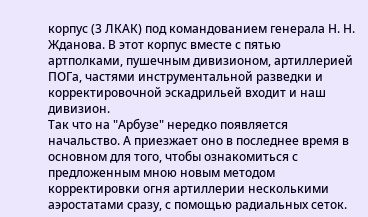корпус (3 ЛКАК) под командованием генерала Н. Н. Жданова. В этот корпус вместе с пятью артполками, пушечным дивизионом, артиллерией ПОГа, частями инструментальной разведки и корректировочной эскадрильей входит и наш дивизион.
Так что на "Арбузе" нередко появляется начальство. А приезжает оно в последнее время в основном для того, чтобы ознакомиться с предложенным мною новым методом корректировки огня артиллерии несколькими аэростатами сразу, с помощью радиальных сеток.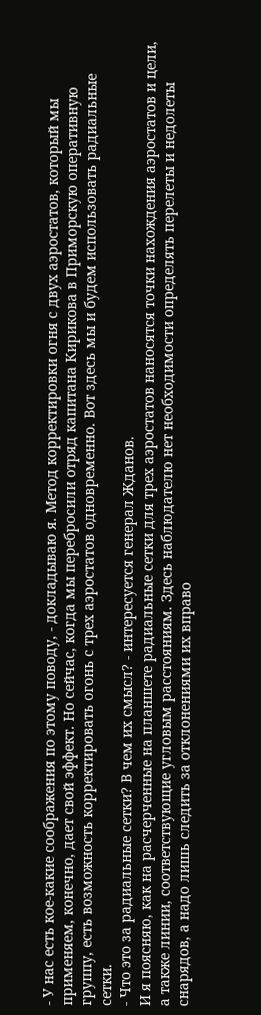- У нас есть кое-какие соображения по этому поводу, - докладываю я. Метод корректировки огня с двух аэростатов, который мы применяем, конечно, дает свой эффект. Но сейчас, когда мы перебросили отряд капитана Кирикова в Приморскую оперативную группу, есть возможность корректировать огонь с трех аэростатов одновременно. Вот здесь мы и будем использовать радиальные сетки.
- Что это за радиальные сетки? В чем их смысл? - интересуется генерал Жданов.
И я поясняю, как на расчерченные на планшете радиальные сетки для трех аэростатов наносятся точки нахождения аэростатов и цели, а также линии, соответствующие угловым расстояниям. Здесь наблюдателю нет необходимости определять перелеты и недолеты снарядов, а надо лишь следить за отклонениями их вправо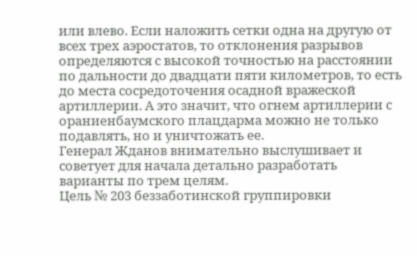или влево. Если наложить сетки одна на другую от всех трех аэростатов, то отклонения разрывов определяются с высокой точностью на расстоянии по дальности до двадцати пяти километров, то есть до места сосредоточения осадной вражеской артиллерии. А это значит, что огнем артиллерии с ораниенбаумского плацдарма можно не только подавлять, но и уничтожать ее.
Генерал Жданов внимательно выслушивает и советует для начала детально разработать варианты по трем целям.
Цель № 203 беззаботинской группировки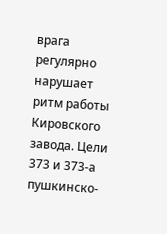врага регулярно нарушает ритм работы Кировского завода. Цели 373 и 373-а пушкинско-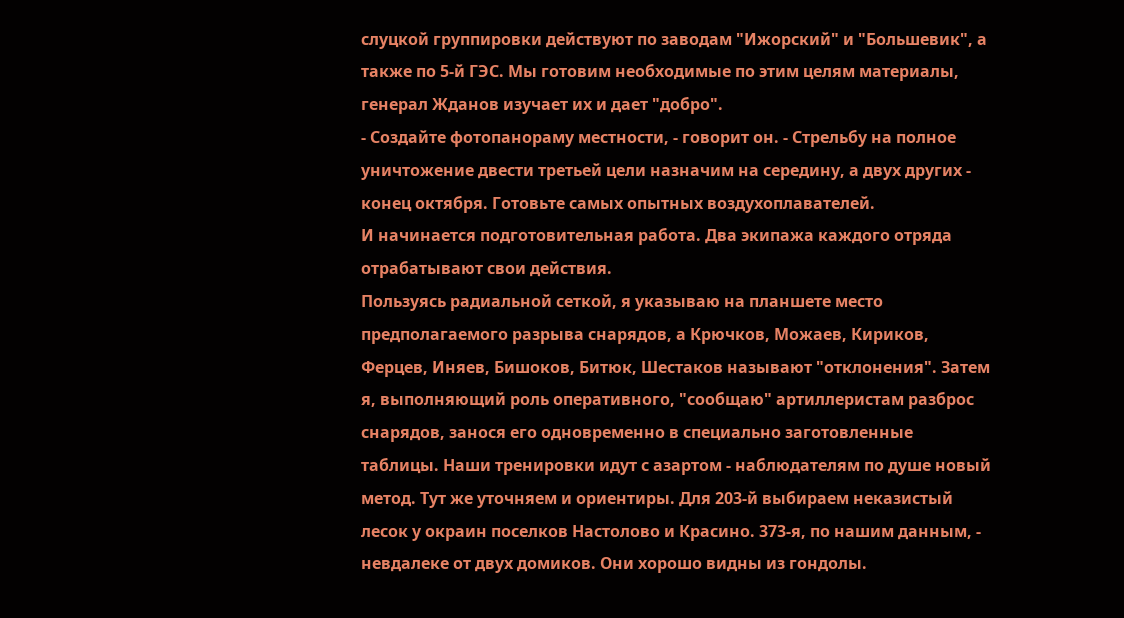слуцкой группировки действуют по заводам "Ижорский" и "Большевик", а также по 5-й ГЭС. Мы готовим необходимые по этим целям материалы, генерал Жданов изучает их и дает "добро".
- Создайте фотопанораму местности, - говорит он. - Стрельбу на полное уничтожение двести третьей цели назначим на середину, а двух других - конец октября. Готовьте самых опытных воздухоплавателей.
И начинается подготовительная работа. Два экипажа каждого отряда отрабатывают свои действия.
Пользуясь радиальной сеткой, я указываю на планшете место предполагаемого разрыва снарядов, а Крючков, Можаев, Кириков, Ферцев, Иняев, Бишоков, Битюк, Шестаков называют "отклонения". Затем я, выполняющий роль оперативного, "сообщаю" артиллеристам разброс снарядов, занося его одновременно в специально заготовленные таблицы. Наши тренировки идут с азартом - наблюдателям по душе новый метод. Тут же уточняем и ориентиры. Для 203-й выбираем неказистый лесок у окраин поселков Настолово и Красино. 373-я, по нашим данным, - невдалеке от двух домиков. Они хорошо видны из гондолы.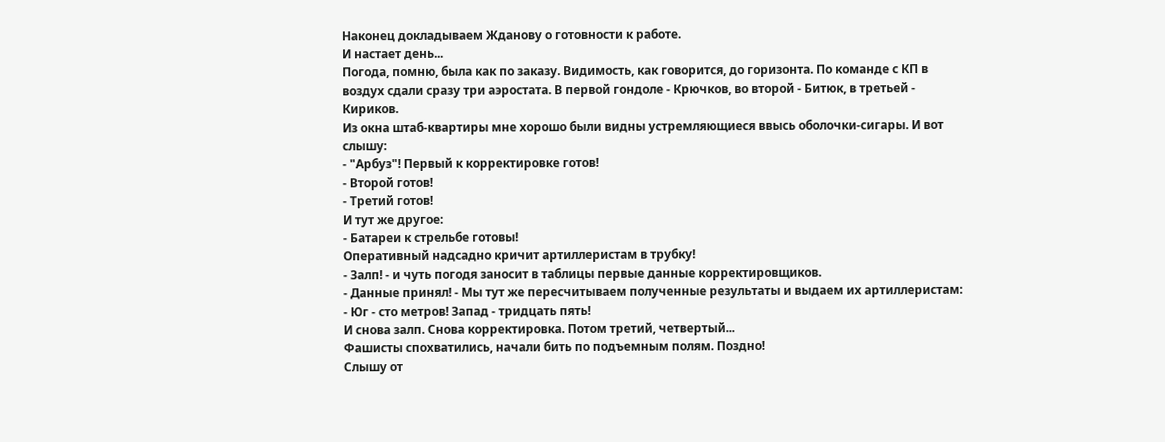Наконец докладываем Жданову о готовности к работе.
И настает день...
Погода, помню, была как по заказу. Видимость, как говорится, до горизонта. По команде с КП в воздух сдали сразу три аэростата. В первой гондоле - Крючков, во второй - Битюк, в третьей - Кириков.
Из окна штаб-квартиры мне хорошо были видны устремляющиеся ввысь оболочки-сигары. И вот слышу:
- "Арбуз"! Первый к корректировке готов!
- Второй готов!
- Третий готов!
И тут же другое:
- Батареи к стрельбе готовы!
Оперативный надсадно кричит артиллеристам в трубку!
- Залп! - и чуть погодя заносит в таблицы первые данные корректировщиков.
- Данные принял! - Мы тут же пересчитываем полученные результаты и выдаем их артиллеристам: - Юг - сто метров! Запад - тридцать пять!
И снова залп. Снова корректировка. Потом третий, четвертый...
Фашисты спохватились, начали бить по подъемным полям. Поздно!
Слышу от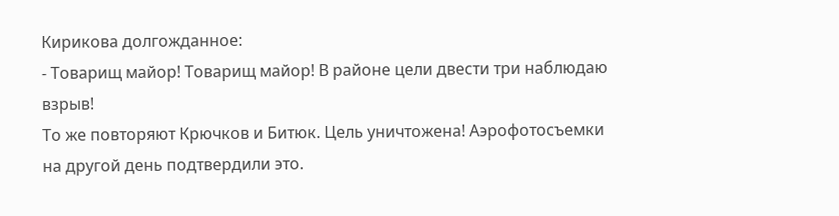Кирикова долгожданное:
- Товарищ майор! Товарищ майор! В районе цели двести три наблюдаю взрыв!
То же повторяют Крючков и Битюк. Цель уничтожена! Аэрофотосъемки на другой день подтвердили это.